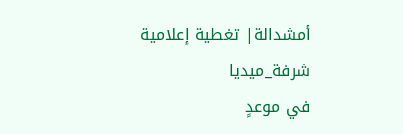أمشدالة| تغطية إعلامية
شرفة_ميديا
في موعدٍ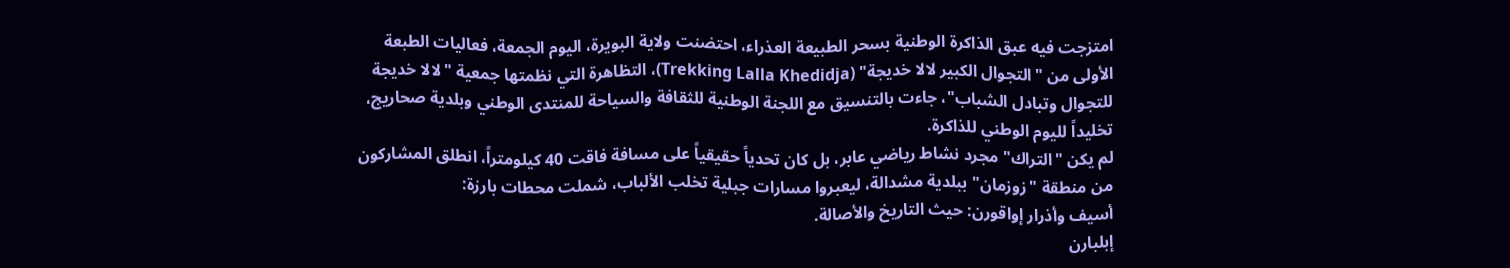امتزجت فيه عبق الذاكرة الوطنية بسحر الطبيعة العذراء، احتضنت ولاية البويرة، اليوم الجمعة، فعاليات الطبعة الأولى من "التجوال الكبير لالا خديجة" (Trekking Lalla Khedidja)، التظاهرة التي نظمتها جمعية "لالا خديجة للتجوال وتبادل الشباب"، جاءت بالتنسيق مع اللجنة الوطنية للثقافة والسياحة للمنتدى الوطني وبلدية صحاريج، تخليداً لليوم الوطني للذاكرة.
لم يكن "التراك" مجرد نشاط رياضي عابر، بل كان تحدياً حقيقياً على مسافة فاقت 40 كيلومتراً، انطلق المشاركون من منطقة "زوزمان" ببلدية مشدالة، ليعبروا مسارات جبلية تخلب الألباب، شملت محطات بارزة:
أسيف وأذرار إواقورن: حيث التاريخ والأصالة.
إبلبارن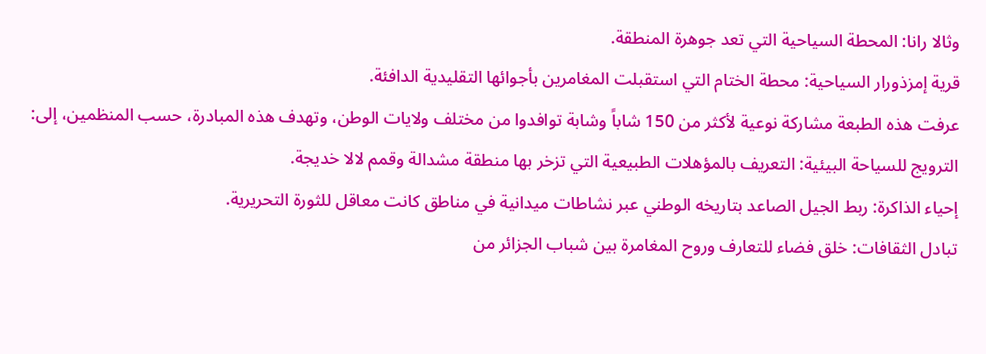وثالا رانا: المحطة السياحية التي تعد جوهرة المنطقة.
قرية إمزذورار السياحية: محطة الختام التي استقبلت المغامرين بأجوائها التقليدية الدافئة.
عرفت هذه الطبعة مشاركة نوعية لأكثر من 150 شاباً وشابة توافدوا من مختلف ولايات الوطن، وتهدف هذه المبادرة، حسب المنظمين، إلى:
الترويج للسياحة البيئية: التعريف بالمؤهلات الطبيعية التي تزخر بها منطقة مشدالة وقمم لالا خديجة.
إحياء الذاكرة: ربط الجيل الصاعد بتاريخه الوطني عبر نشاطات ميدانية في مناطق كانت معاقل للثورة التحريرية.
تبادل الثقافات: خلق فضاء للتعارف وروح المغامرة بين شباب الجزائر من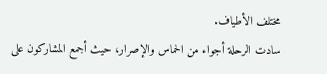مختلف الأطياف.
سادت الرحلة أجواء من الحماس والإصرار، حيث أجمع المشاركون على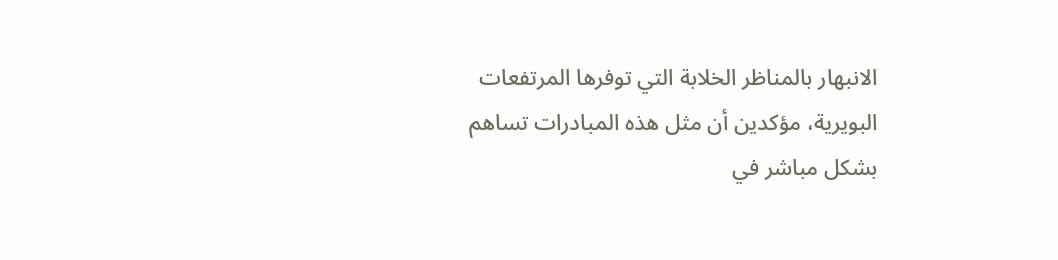الانبهار بالمناظر الخلابة التي توفرها المرتفعات البويرية، مؤكدين أن مثل هذه المبادرات تساهم بشكل مباشر في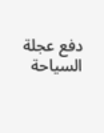دفع عجلة السياحة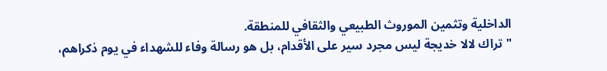الداخلية وتثمين الموروث الطبيعي والثقافي للمنطقة.
"تراك لالا خديجة ليس مجرد سير على الأقدام، بل هو رسالة وفاء للشهداء في يوم ذكراهم،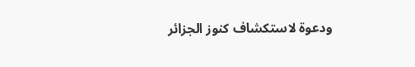ودعوة لاستكشاف كنوز الجزائر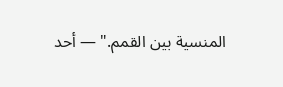المنسية بين القمم." — أحد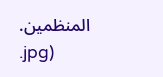المنظمين.
.jpg)